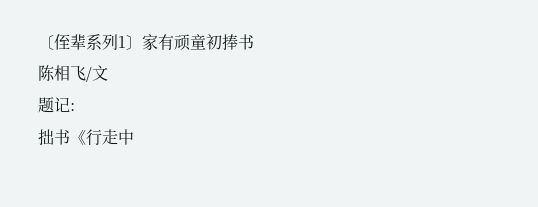〔侄辈系列1〕家有顽童初捧书
陈相飞/文
题记:
拙书《行走中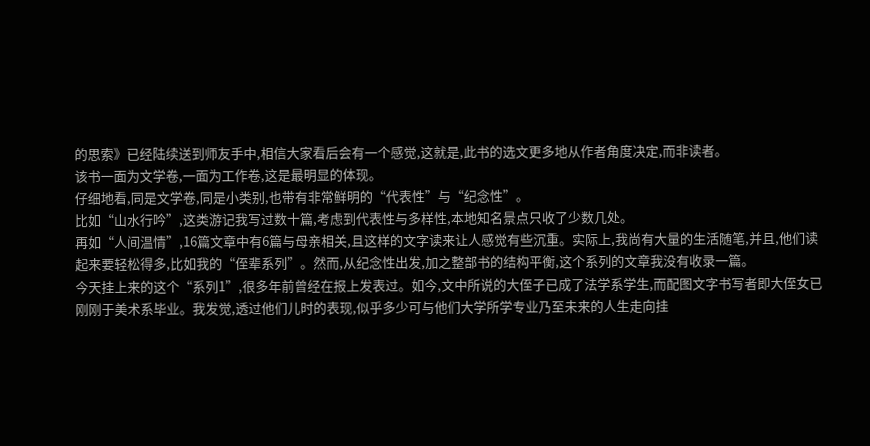的思索》已经陆续送到师友手中,相信大家看后会有一个感觉,这就是,此书的选文更多地从作者角度决定,而非读者。
该书一面为文学卷,一面为工作卷,这是最明显的体现。
仔细地看,同是文学卷,同是小类别,也带有非常鲜明的“代表性”与“纪念性”。
比如“山水行吟”,这类游记我写过数十篇,考虑到代表性与多样性,本地知名景点只收了少数几处。
再如“人间温情”,16篇文章中有6篇与母亲相关,且这样的文字读来让人感觉有些沉重。实际上,我尚有大量的生活随笔,并且,他们读起来要轻松得多,比如我的“侄辈系列”。然而,从纪念性出发,加之整部书的结构平衡,这个系列的文章我没有收录一篇。
今天挂上来的这个“系列1”,很多年前曾经在报上发表过。如今,文中所说的大侄子已成了法学系学生,而配图文字书写者即大侄女已刚刚于美术系毕业。我发觉,透过他们儿时的表现,似乎多少可与他们大学所学专业乃至未来的人生走向挂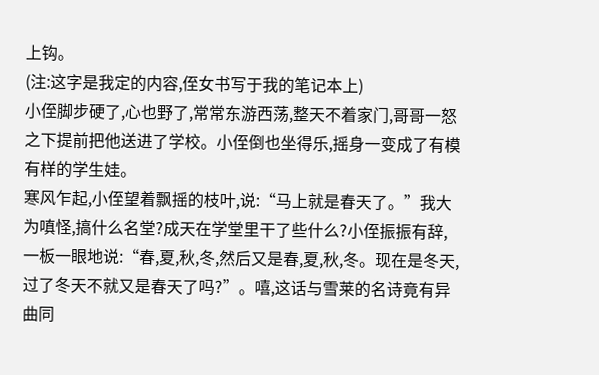上钩。
(注:这字是我定的内容,侄女书写于我的笔记本上)
小侄脚步硬了,心也野了,常常东游西荡,整天不着家门,哥哥一怒之下提前把他送进了学校。小侄倒也坐得乐,摇身一变成了有模有样的学生娃。
寒风乍起,小侄望着飘摇的枝叶,说:“马上就是春天了。”我大为嗔怪,搞什么名堂?成天在学堂里干了些什么?小侄振振有辞,一板一眼地说:“春,夏,秋,冬,然后又是春,夏,秋,冬。现在是冬天,过了冬天不就又是春天了吗?”。嘻,这话与雪莱的名诗竟有异曲同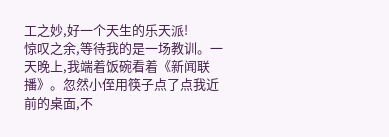工之妙,好一个天生的乐天派!
惊叹之余,等待我的是一场教训。一天晚上,我端着饭碗看着《新闻联播》。忽然小侄用筷子点了点我近前的桌面,不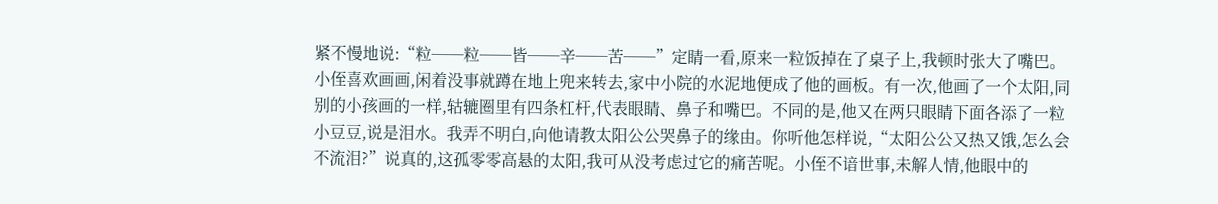紧不慢地说:“粒──粒──皆──辛──苦──”定睛一看,原来一粒饭掉在了桌子上,我顿时张大了嘴巴。
小侄喜欢画画,闲着没事就蹲在地上兜来转去,家中小院的水泥地便成了他的画板。有一次,他画了一个太阳,同别的小孩画的一样,轱辘圈里有四条杠杆,代表眼睛、鼻子和嘴巴。不同的是,他又在两只眼睛下面各添了一粒小豆豆,说是泪水。我弄不明白,向他请教太阳公公哭鼻子的缘由。你听他怎样说,“太阳公公又热又饿,怎么会不流泪?”说真的,这孤零零高悬的太阳,我可从没考虑过它的痛苦呢。小侄不谙世事,未解人情,他眼中的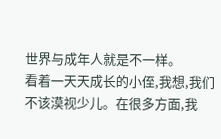世界与成年人就是不一样。
看着一天天成长的小侄,我想,我们不该漠视少儿。在很多方面,我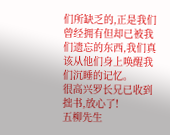们所缺乏的,正是我们曾经拥有但却已被我们遗忘的东西,我们真该从他们身上唤醒我们沉睡的记忆。
很高兴罗长兄已收到拙书,放心了!
五柳先生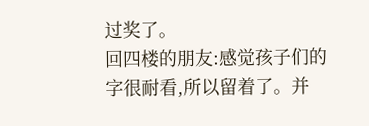过奖了。
回四楼的朋友:感觉孩子们的字很耐看,所以留着了。并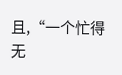且,“一个忙得无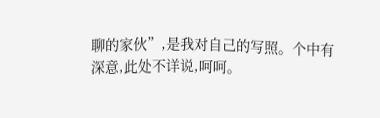聊的家伙”,是我对自己的写照。个中有深意,此处不详说,呵呵。